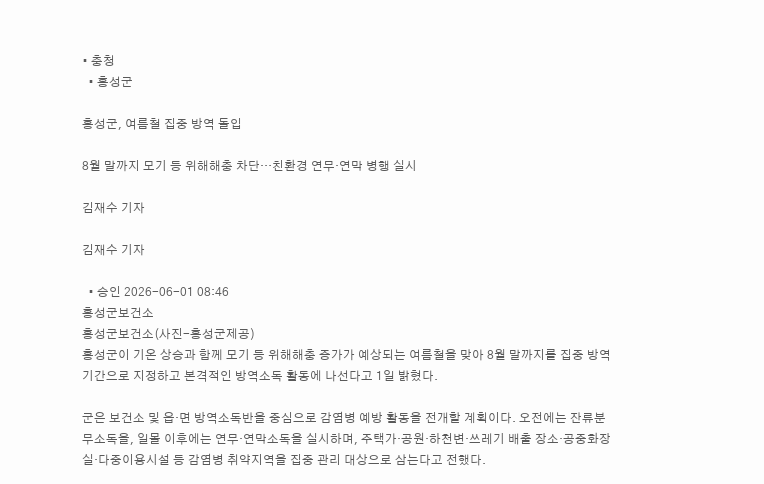• 충청
  • 홍성군

홍성군, 여름철 집중 방역 돌입

8월 말까지 모기 등 위해해충 차단…친환경 연무·연막 병행 실시

김재수 기자

김재수 기자

  • 승인 2026-06-01 08:46
홍성군보건소
홍성군보건소(사진-홍성군제공)
홍성군이 기온 상승과 함께 모기 등 위해해충 증가가 예상되는 여름철을 맞아 8월 말까지를 집중 방역기간으로 지정하고 본격적인 방역소독 활동에 나선다고 1일 밝혔다.

군은 보건소 및 읍·면 방역소독반을 중심으로 감염병 예방 활동을 전개할 계획이다. 오전에는 잔류분무소독을, 일몰 이후에는 연무·연막소독을 실시하며, 주택가·공원·하천변·쓰레기 배출 장소·공중화장실·다중이용시설 등 감염병 취약지역을 집중 관리 대상으로 삼는다고 전했다.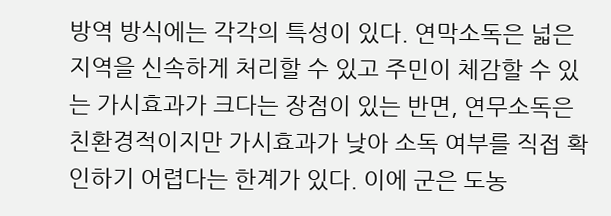방역 방식에는 각각의 특성이 있다. 연막소독은 넓은 지역을 신속하게 처리할 수 있고 주민이 체감할 수 있는 가시효과가 크다는 장점이 있는 반면, 연무소독은 친환경적이지만 가시효과가 낮아 소독 여부를 직접 확인하기 어렵다는 한계가 있다. 이에 군은 도농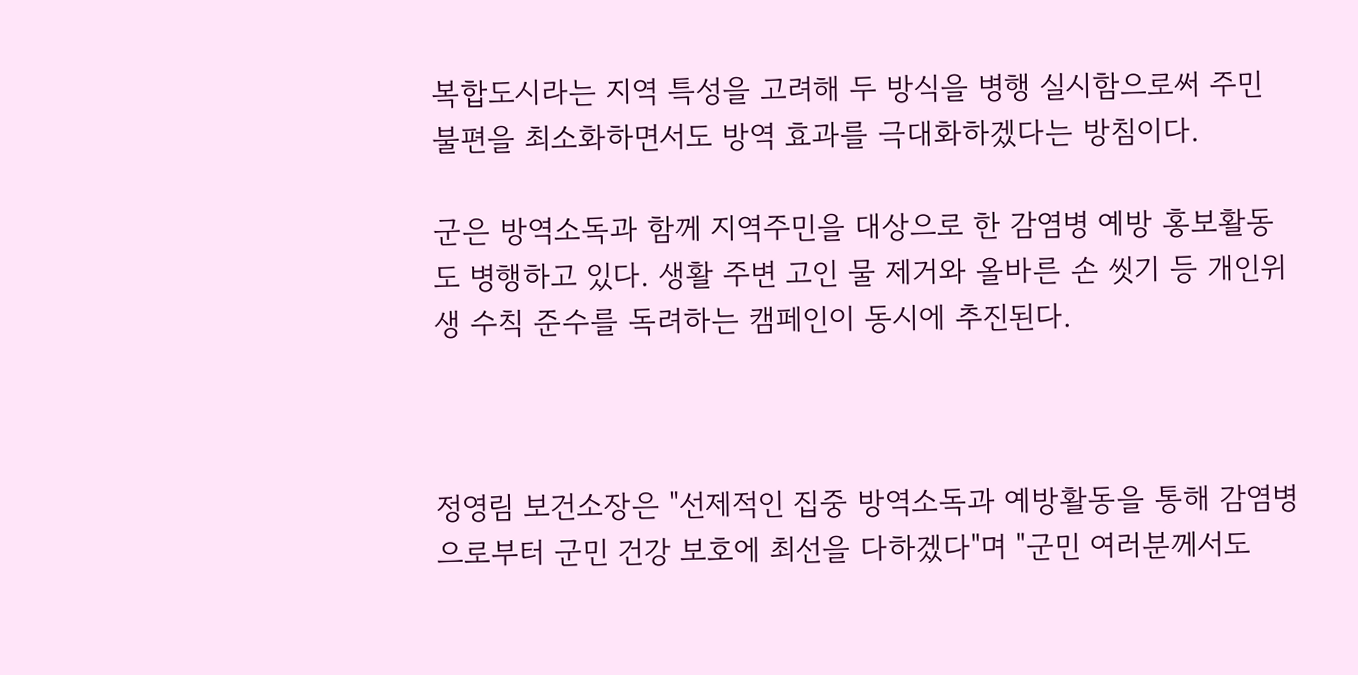복합도시라는 지역 특성을 고려해 두 방식을 병행 실시함으로써 주민 불편을 최소화하면서도 방역 효과를 극대화하겠다는 방침이다.

군은 방역소독과 함께 지역주민을 대상으로 한 감염병 예방 홍보활동도 병행하고 있다. 생활 주변 고인 물 제거와 올바른 손 씻기 등 개인위생 수칙 준수를 독려하는 캠페인이 동시에 추진된다.



정영림 보건소장은 "선제적인 집중 방역소독과 예방활동을 통해 감염병으로부터 군민 건강 보호에 최선을 다하겠다"며 "군민 여러분께서도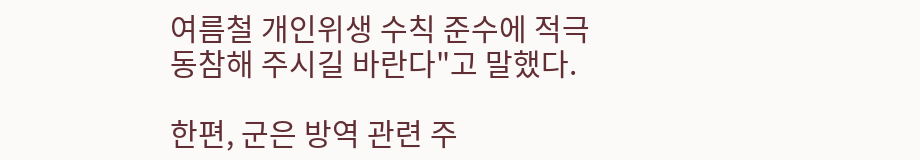여름철 개인위생 수칙 준수에 적극 동참해 주시길 바란다"고 말했다.

한편, 군은 방역 관련 주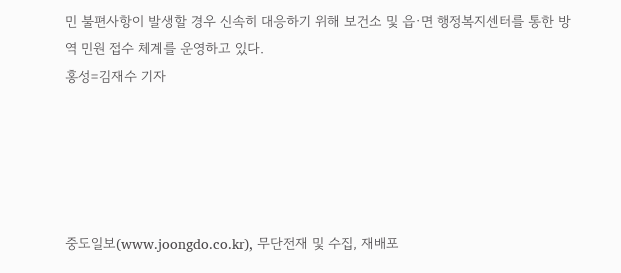민 불편사항이 발생할 경우 신속히 대응하기 위해 보건소 및 읍·면 행정복지센터를 통한 방역 민원 접수 체계를 운영하고 있다.
홍성=김재수 기자





중도일보(www.joongdo.co.kr), 무단전재 및 수집, 재배포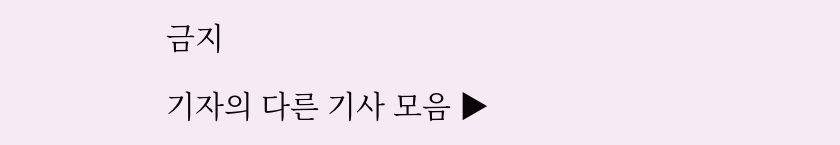금지

기자의 다른 기사 모음 ▶